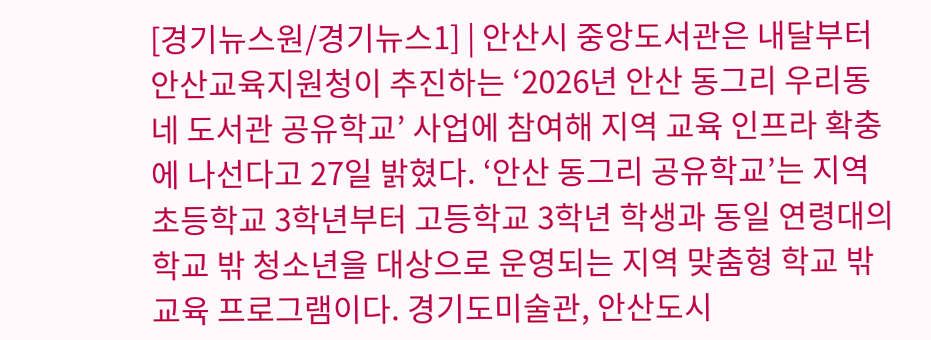[경기뉴스원/경기뉴스1] | 안산시 중앙도서관은 내달부터 안산교육지원청이 추진하는 ‘2026년 안산 동그리 우리동네 도서관 공유학교’ 사업에 참여해 지역 교육 인프라 확충에 나선다고 27일 밝혔다. ‘안산 동그리 공유학교’는 지역 초등학교 3학년부터 고등학교 3학년 학생과 동일 연령대의 학교 밖 청소년을 대상으로 운영되는 지역 맞춤형 학교 밖 교육 프로그램이다. 경기도미술관, 안산도시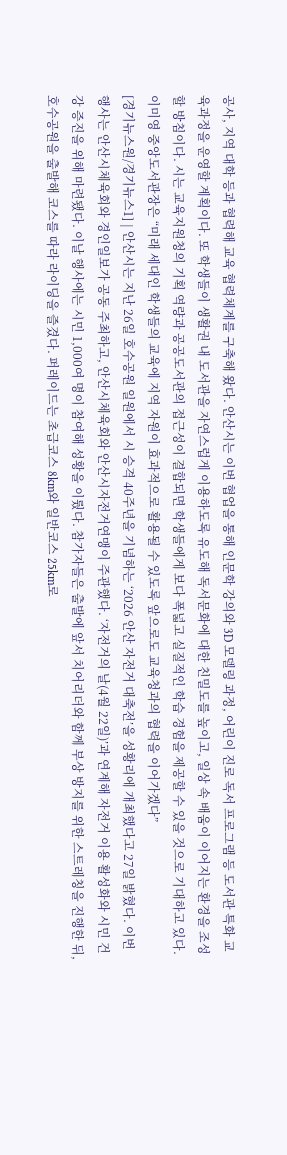공사, 지역 대학 등과 협력해 교육 협력체계를 구축해 왔다. 안산시는 이번 협업을 통해 인문학 강의와 3D 모델링 과정, 어린이 진로 독서 프로그램 등 도서관 특화 교육과정을 운영할 계획이다. 또 학생들이 생활권 내 도서관을 자연스럽게 이용하도록 유도해 독서문화에 대한 친밀도를 높이고, 일상 속 배움이 이어지는 환경을 조성할 방침이다. 시는 교육지원청의 기획 역량과 공공도서관의 접근성이 결합되면 학생들에게 보다 폭넓고 실질적인 학습 경험을 제공할 수 있을 것으로 기대하고 있다. 이미영 중앙도서관장은 “미래 세대인 학생들의 교육에 지역 자원이 효과적으로 활용될 수 있도록 앞으로도 교육청과의 협력을 이어가겠다”
[경기뉴스원/경기뉴스1] | 안산시는 지난 26일 호수공원 일원에서 시 승격 40주년을 기념하는 ‘2026 안산 자전거 대축전’을 성황리에 개최했다고 27일 밝혔다. 이번 행사는 안산시체육회와 경인일보가 공동 주최하고, 안산시체육회와 안산시자전거연맹이 주관했다. ‘자전거의 날(4월 22일)’과 연계해 자전거 이용 활성화와 시민 건강 증진을 위해 마련됐다. 이날 행사에는 시민 1,000여 명이 참여해 성황을 이뤘다. 참가자들은 출발에 앞서 치어리더와 함께 부상 방지를 위한 스트레칭을 진행한 뒤, 호수공원을 출발해 코스를 따라 라이딩을 즐겼다. 퍼레이드는 초급코스 8km와 일반코스 25km로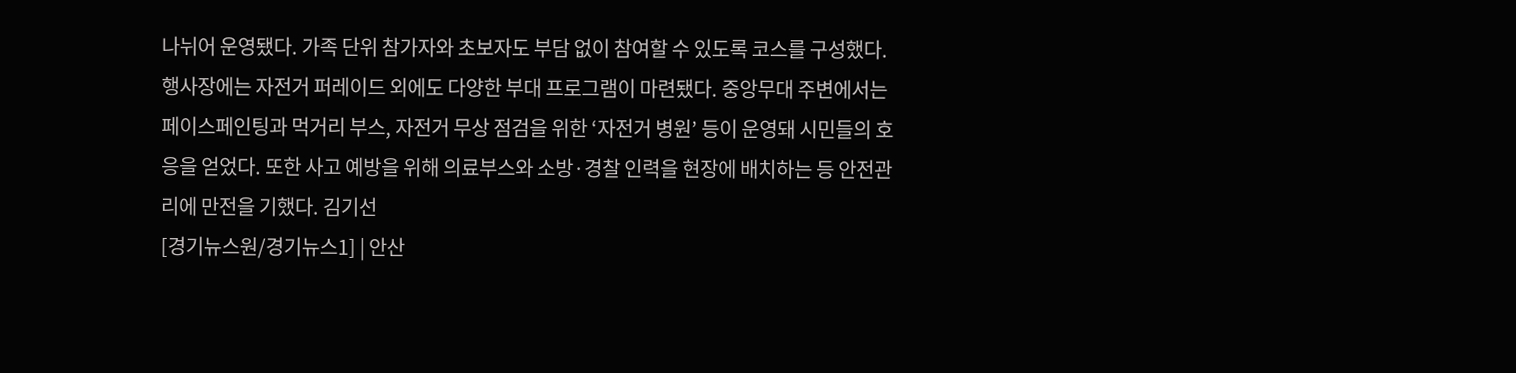나뉘어 운영됐다. 가족 단위 참가자와 초보자도 부담 없이 참여할 수 있도록 코스를 구성했다. 행사장에는 자전거 퍼레이드 외에도 다양한 부대 프로그램이 마련됐다. 중앙무대 주변에서는 페이스페인팅과 먹거리 부스, 자전거 무상 점검을 위한 ‘자전거 병원’ 등이 운영돼 시민들의 호응을 얻었다. 또한 사고 예방을 위해 의료부스와 소방·경찰 인력을 현장에 배치하는 등 안전관리에 만전을 기했다. 김기선
[경기뉴스원/경기뉴스1] | 안산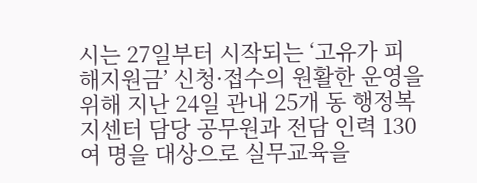시는 27일부터 시작되는 ‘고유가 피해지원금’ 신청·접수의 원활한 운영을 위해 지난 24일 관내 25개 동 행정복지센터 담당 공무원과 전담 인력 130여 명을 대상으로 실무교육을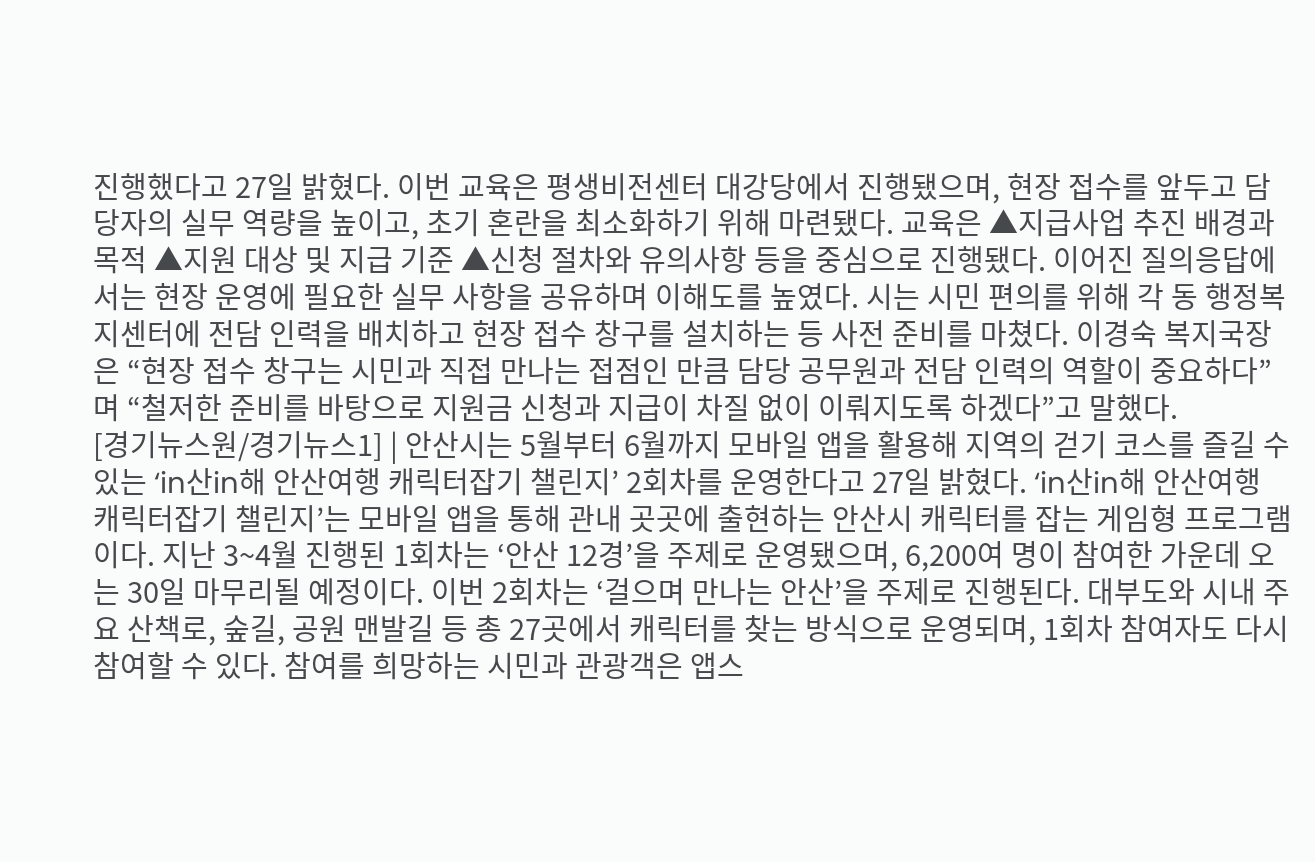진행했다고 27일 밝혔다. 이번 교육은 평생비전센터 대강당에서 진행됐으며, 현장 접수를 앞두고 담당자의 실무 역량을 높이고, 초기 혼란을 최소화하기 위해 마련됐다. 교육은 ▲지급사업 추진 배경과 목적 ▲지원 대상 및 지급 기준 ▲신청 절차와 유의사항 등을 중심으로 진행됐다. 이어진 질의응답에서는 현장 운영에 필요한 실무 사항을 공유하며 이해도를 높였다. 시는 시민 편의를 위해 각 동 행정복지센터에 전담 인력을 배치하고 현장 접수 창구를 설치하는 등 사전 준비를 마쳤다. 이경숙 복지국장은 “현장 접수 창구는 시민과 직접 만나는 접점인 만큼 담당 공무원과 전담 인력의 역할이 중요하다”며 “철저한 준비를 바탕으로 지원금 신청과 지급이 차질 없이 이뤄지도록 하겠다”고 말했다.
[경기뉴스원/경기뉴스1] | 안산시는 5월부터 6월까지 모바일 앱을 활용해 지역의 걷기 코스를 즐길 수 있는 ‘in산in해 안산여행 캐릭터잡기 챌린지’ 2회차를 운영한다고 27일 밝혔다. ‘in산in해 안산여행 캐릭터잡기 챌린지’는 모바일 앱을 통해 관내 곳곳에 출현하는 안산시 캐릭터를 잡는 게임형 프로그램이다. 지난 3~4월 진행된 1회차는 ‘안산 12경’을 주제로 운영됐으며, 6,200여 명이 참여한 가운데 오는 30일 마무리될 예정이다. 이번 2회차는 ‘걸으며 만나는 안산’을 주제로 진행된다. 대부도와 시내 주요 산책로, 숲길, 공원 맨발길 등 총 27곳에서 캐릭터를 찾는 방식으로 운영되며, 1회차 참여자도 다시 참여할 수 있다. 참여를 희망하는 시민과 관광객은 앱스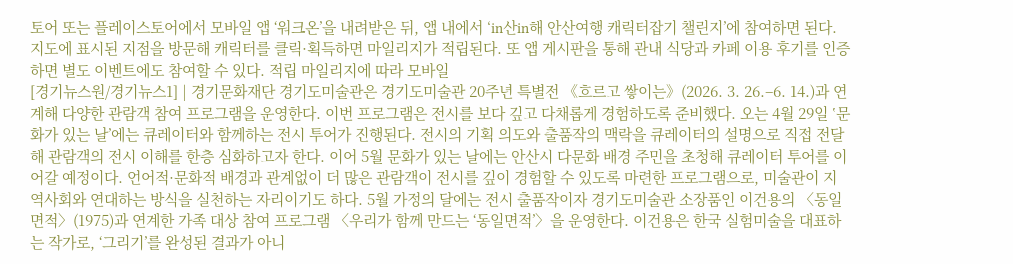토어 또는 플레이스토어에서 모바일 앱 ‘워크온’을 내려받은 뒤, 앱 내에서 ‘in산in해 안산여행 캐릭터잡기 챌린지’에 참여하면 된다. 지도에 표시된 지점을 방문해 캐릭터를 클릭·획득하면 마일리지가 적립된다. 또 앱 게시판을 통해 관내 식당과 카페 이용 후기를 인증하면 별도 이벤트에도 참여할 수 있다. 적립 마일리지에 따라 모바일
[경기뉴스원/경기뉴스1] | 경기문화재단 경기도미술관은 경기도미술관 20주년 특별전 《흐르고 쌓이는》(2026. 3. 26.–6. 14.)과 연계해 다양한 관람객 참여 프로그램을 운영한다. 이번 프로그램은 전시를 보다 깊고 다채롭게 경험하도록 준비했다. 오는 4월 29일 ‛문화가 있는 날’에는 큐레이터와 함께하는 전시 투어가 진행된다. 전시의 기획 의도와 출품작의 맥락을 큐레이터의 설명으로 직접 전달해 관람객의 전시 이해를 한층 심화하고자 한다. 이어 5월 문화가 있는 날에는 안산시 다문화 배경 주민을 초청해 큐레이터 투어를 이어갈 예정이다. 언어적·문화적 배경과 관계없이 더 많은 관람객이 전시를 깊이 경험할 수 있도록 마련한 프로그램으로, 미술관이 지역사회와 연대하는 방식을 실천하는 자리이기도 하다. 5월 가정의 달에는 전시 출품작이자 경기도미술관 소장품인 이건용의 〈동일면적〉(1975)과 연계한 가족 대상 참여 프로그램 〈우리가 함께 만드는 ‘동일면적’〉을 운영한다. 이건용은 한국 실험미술을 대표하는 작가로, ‘그리기’를 완성된 결과가 아니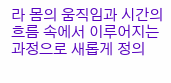라 몸의 움직임과 시간의 흐름 속에서 이루어지는 과정으로 새롭게 정의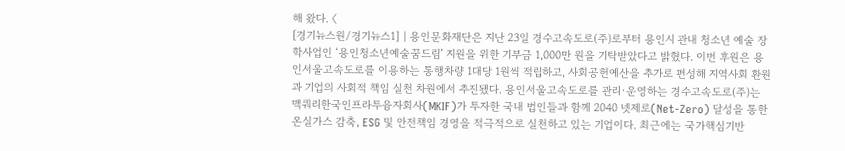해 왔다. 〈
[경기뉴스원/경기뉴스1] | 용인문화재단은 지난 23일 경수고속도로(주)로부터 용인시 관내 청소년 예술 장학사업인 ‘용인청소년예술꿈드림’ 지원을 위한 기부금 1,000만 원을 기탁받았다고 밝혔다. 이번 후원은 용인서울고속도로를 이용하는 통행차량 1대당 1원씩 적립하고, 사회공헌예산을 추가로 편성해 지역사회 환원과 기업의 사회적 책임 실천 차원에서 추진됐다. 용인서울고속도로를 관리·운영하는 경수고속도로(주)는 맥쿼리한국인프라투융자회사(MKIF)가 투자한 국내 법인들과 함께 2040 넷제로(Net-Zero) 달성을 통한 온실가스 감축, ESG 및 안전책임 경영을 적극적으로 실천하고 있는 기업이다. 최근에는 국가핵심기반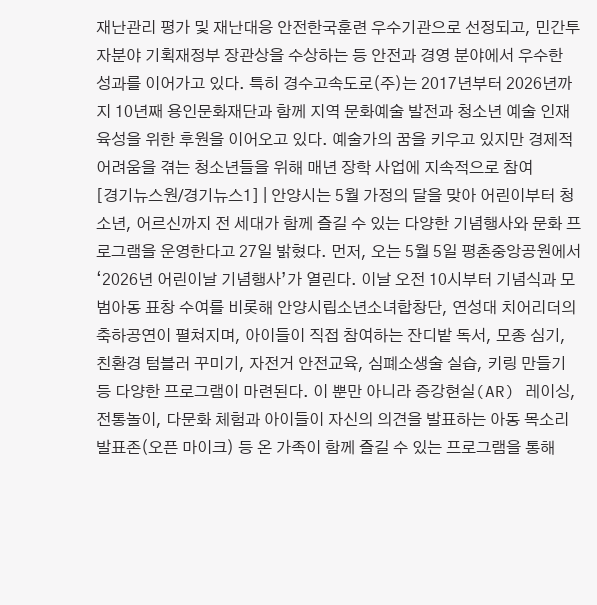재난관리 평가 및 재난대응 안전한국훈련 우수기관으로 선정되고, 민간투자분야 기획재정부 장관상을 수상하는 등 안전과 경영 분야에서 우수한 성과를 이어가고 있다. 특히 경수고속도로(주)는 2017년부터 2026년까지 10년째 용인문화재단과 함께 지역 문화예술 발전과 청소년 예술 인재 육성을 위한 후원을 이어오고 있다. 예술가의 꿈을 키우고 있지만 경제적 어려움을 겪는 청소년들을 위해 매년 장학 사업에 지속적으로 참여
[경기뉴스원/경기뉴스1] | 안양시는 5월 가정의 달을 맞아 어린이부터 청소년, 어르신까지 전 세대가 함께 즐길 수 있는 다양한 기념행사와 문화 프로그램을 운영한다고 27일 밝혔다. 먼저, 오는 5월 5일 평촌중앙공원에서 ‘2026년 어린이날 기념행사’가 열린다. 이날 오전 10시부터 기념식과 모범아동 표창 수여를 비롯해 안양시립소년소녀합창단, 연성대 치어리더의 축하공연이 펼쳐지며, 아이들이 직접 참여하는 잔디밭 독서, 모종 심기, 친환경 텀블러 꾸미기, 자전거 안전교육, 심폐소생술 실습, 키링 만들기 등 다양한 프로그램이 마련된다. 이 뿐만 아니라 증강현실(AR) 레이싱, 전통놀이, 다문화 체험과 아이들이 자신의 의견을 발표하는 아동 목소리 발표존(오픈 마이크) 등 온 가족이 함께 즐길 수 있는 프로그램을 통해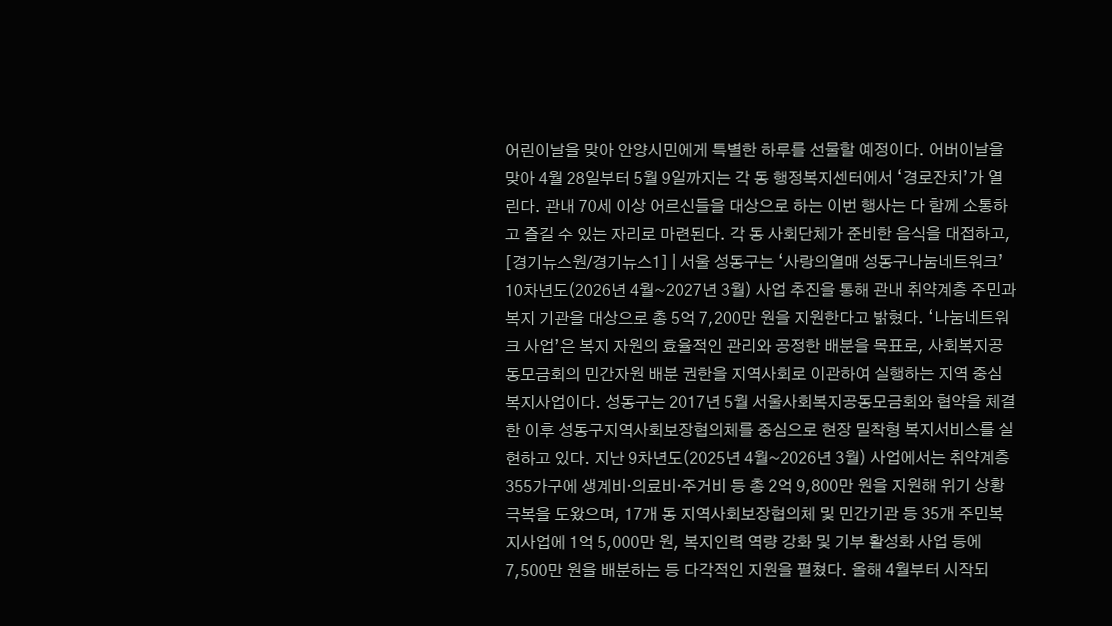어린이날을 맞아 안양시민에게 특별한 하루를 선물할 예정이다. 어버이날을 맞아 4월 28일부터 5월 9일까지는 각 동 행정복지센터에서 ‘경로잔치’가 열린다. 관내 70세 이상 어르신들을 대상으로 하는 이번 행사는 다 함께 소통하고 즐길 수 있는 자리로 마련된다. 각 동 사회단체가 준비한 음식을 대접하고,
[경기뉴스원/경기뉴스1] | 서울 성동구는 ‘사랑의열매 성동구나눔네트워크’ 10차년도(2026년 4월~2027년 3월) 사업 추진을 통해 관내 취약계층 주민과 복지 기관을 대상으로 총 5억 7,200만 원을 지원한다고 밝혔다. ‘나눔네트워크 사업’은 복지 자원의 효율적인 관리와 공정한 배분을 목표로, 사회복지공동모금회의 민간자원 배분 권한을 지역사회로 이관하여 실행하는 지역 중심 복지사업이다. 성동구는 2017년 5월 서울사회복지공동모금회와 협약을 체결한 이후 성동구지역사회보장협의체를 중심으로 현장 밀착형 복지서비스를 실현하고 있다. 지난 9차년도(2025년 4월~2026년 3월) 사업에서는 취약계층 355가구에 생계비·의료비·주거비 등 총 2억 9,800만 원을 지원해 위기 상황 극복을 도왔으며, 17개 동 지역사회보장협의체 및 민간기관 등 35개 주민복지사업에 1억 5,000만 원, 복지인력 역량 강화 및 기부 활성화 사업 등에 7,500만 원을 배분하는 등 다각적인 지원을 펼쳤다. 올해 4월부터 시작되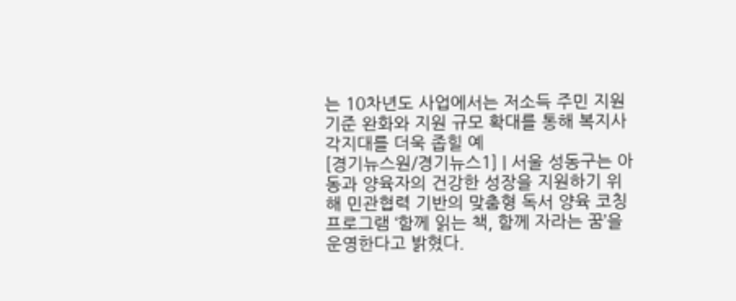는 10차년도 사업에서는 저소득 주민 지원 기준 완화와 지원 규모 확대를 통해 복지사각지대를 더욱 좁힐 예
[경기뉴스원/경기뉴스1] | 서울 성동구는 아동과 양육자의 건강한 성장을 지원하기 위해 민관협력 기반의 맞춤형 독서 양육 코칭 프로그램 ‘함께 읽는 책, 함께 자라는 꿈’을 운영한다고 밝혔다.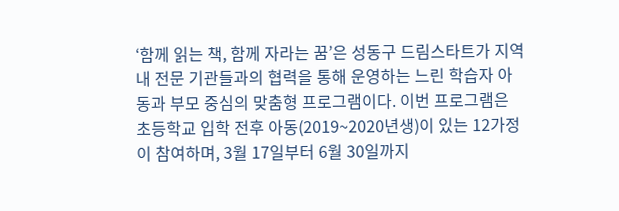‘함께 읽는 책, 함께 자라는 꿈’은 성동구 드림스타트가 지역 내 전문 기관들과의 협력을 통해 운영하는 느린 학습자 아동과 부모 중심의 맞춤형 프로그램이다. 이번 프로그램은 초등학교 입학 전후 아동(2019~2020년생)이 있는 12가정이 참여하며, 3월 17일부터 6월 30일까지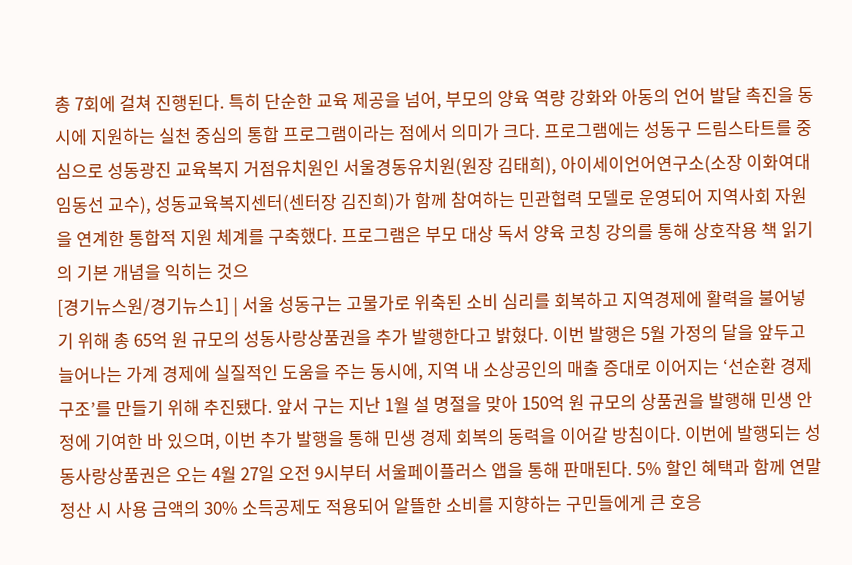총 7회에 걸쳐 진행된다. 특히 단순한 교육 제공을 넘어, 부모의 양육 역량 강화와 아동의 언어 발달 촉진을 동시에 지원하는 실천 중심의 통합 프로그램이라는 점에서 의미가 크다. 프로그램에는 성동구 드림스타트를 중심으로 성동광진 교육복지 거점유치원인 서울경동유치원(원장 김태희), 아이세이언어연구소(소장 이화여대 임동선 교수), 성동교육복지센터(센터장 김진희)가 함께 참여하는 민관협력 모델로 운영되어 지역사회 자원을 연계한 통합적 지원 체계를 구축했다. 프로그램은 부모 대상 독서 양육 코칭 강의를 통해 상호작용 책 읽기의 기본 개념을 익히는 것으
[경기뉴스원/경기뉴스1] | 서울 성동구는 고물가로 위축된 소비 심리를 회복하고 지역경제에 활력을 불어넣기 위해 총 65억 원 규모의 성동사랑상품권을 추가 발행한다고 밝혔다. 이번 발행은 5월 가정의 달을 앞두고 늘어나는 가계 경제에 실질적인 도움을 주는 동시에, 지역 내 소상공인의 매출 증대로 이어지는 ‘선순환 경제 구조’를 만들기 위해 추진됐다. 앞서 구는 지난 1월 설 명절을 맞아 150억 원 규모의 상품권을 발행해 민생 안정에 기여한 바 있으며, 이번 추가 발행을 통해 민생 경제 회복의 동력을 이어갈 방침이다. 이번에 발행되는 성동사랑상품권은 오는 4월 27일 오전 9시부터 서울페이플러스 앱을 통해 판매된다. 5% 할인 혜택과 함께 연말정산 시 사용 금액의 30% 소득공제도 적용되어 알뜰한 소비를 지향하는 구민들에게 큰 호응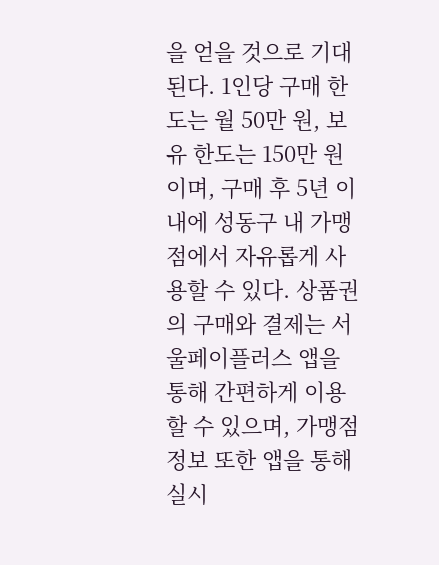을 얻을 것으로 기대된다. 1인당 구매 한도는 월 50만 원, 보유 한도는 150만 원이며, 구매 후 5년 이내에 성동구 내 가맹점에서 자유롭게 사용할 수 있다. 상품권의 구매와 결제는 서울페이플러스 앱을 통해 간편하게 이용할 수 있으며, 가맹점 정보 또한 앱을 통해 실시